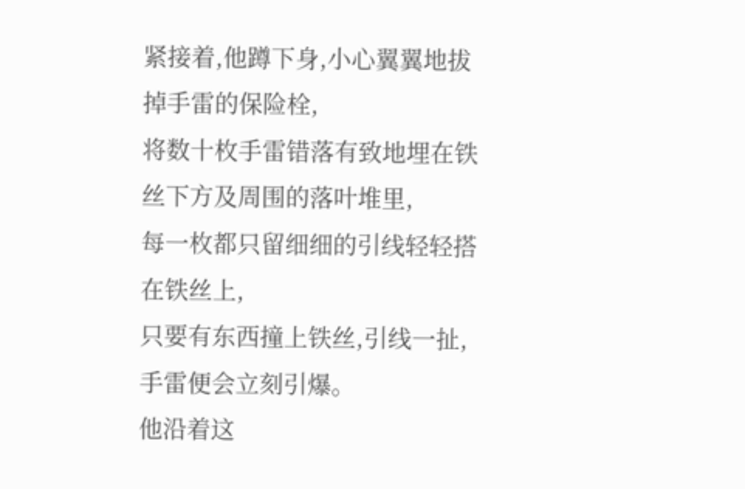紧接着,他蹲下身,小心翼翼地拔掉手雷的保险栓,
将数十枚手雷错落有致地埋在铁丝下方及周围的落叶堆里,
每一枚都只留细细的引线轻轻搭在铁丝上,
只要有东西撞上铁丝,引线一扯,手雷便会立刻引爆。
他沿着这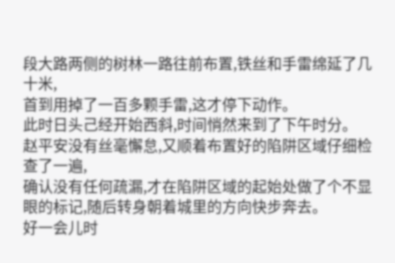段大路两侧的树林一路往前布置,铁丝和手雷绵延了几十米,
首到用掉了一百多颗手雷,这才停下动作。
此时日头己经开始西斜,时间悄然来到了下午时分。
赵平安没有丝毫懈怠,又顺着布置好的陷阱区域仔细检查了一遍,
确认没有任何疏漏,才在陷阱区域的起始处做了个不显眼的标记,随后转身朝着城里的方向快步奔去。
好一会儿时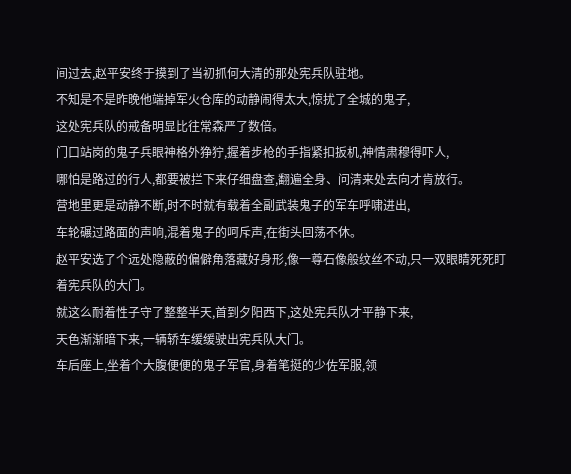间过去,赵平安终于摸到了当初抓何大清的那处宪兵队驻地。
不知是不是昨晚他端掉军火仓库的动静闹得太大,惊扰了全城的鬼子,
这处宪兵队的戒备明显比往常森严了数倍。
门口站岗的鬼子兵眼神格外狰狞,握着步枪的手指紧扣扳机,神情肃穆得吓人,
哪怕是路过的行人,都要被拦下来仔细盘查,翻遍全身、问清来处去向才肯放行。
营地里更是动静不断,时不时就有载着全副武装鬼子的军车呼啸进出,
车轮碾过路面的声响,混着鬼子的呵斥声,在街头回荡不休。
赵平安选了个远处隐蔽的偏僻角落藏好身形,像一尊石像般纹丝不动,只一双眼睛死死盯着宪兵队的大门。
就这么耐着性子守了整整半天,首到夕阳西下,这处宪兵队才平静下来,
天色渐渐暗下来,一辆轿车缓缓驶出宪兵队大门。
车后座上,坐着个大腹便便的鬼子军官,身着笔挺的少佐军服,领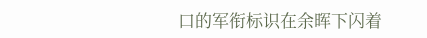口的军衔标识在余晖下闪着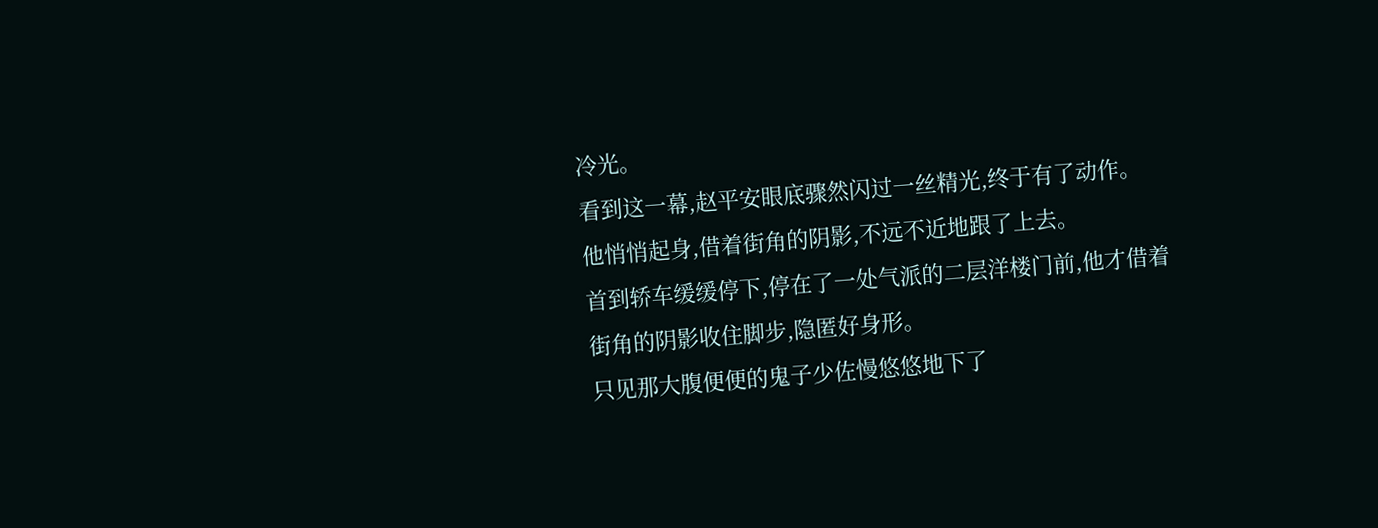冷光。
看到这一幕,赵平安眼底骤然闪过一丝精光,终于有了动作。
他悄悄起身,借着街角的阴影,不远不近地跟了上去。
首到轿车缓缓停下,停在了一处气派的二层洋楼门前,他才借着街角的阴影收住脚步,隐匿好身形。
只见那大腹便便的鬼子少佐慢悠悠地下了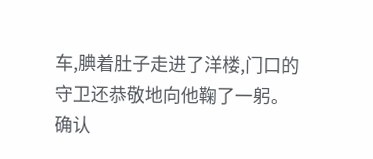车,腆着肚子走进了洋楼,门口的守卫还恭敬地向他鞠了一躬。
确认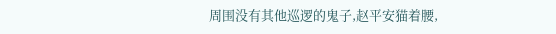周围没有其他巡逻的鬼子,赵平安猫着腰,